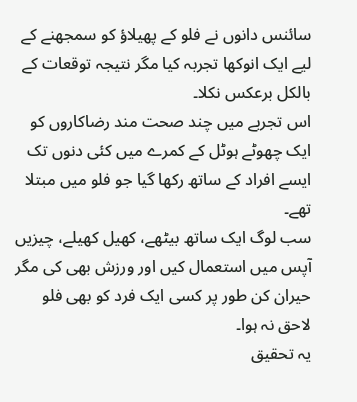سائنس دانوں نے فلو کے پھیلاؤ کو سمجھنے کے لیے ایک انوکھا تجربہ کیا مگر نتیجہ توقعات کے بالکل برعکس نکلا۔
اس تجربے میں چند صحت مند رضاکاروں کو ایک چھوٹے ہوٹل کے کمرے میں کئی دنوں تک ایسے افراد کے ساتھ رکھا گیا جو فلو میں مبتلا تھے۔
سب لوگ ایک ساتھ بیٹھے، کھیل کھیلے، چیزیں آپس میں استعمال کیں اور ورزش بھی کی مگر حیران کن طور پر کسی ایک فرد کو بھی فلو لاحق نہ ہوا۔
یہ تحقیق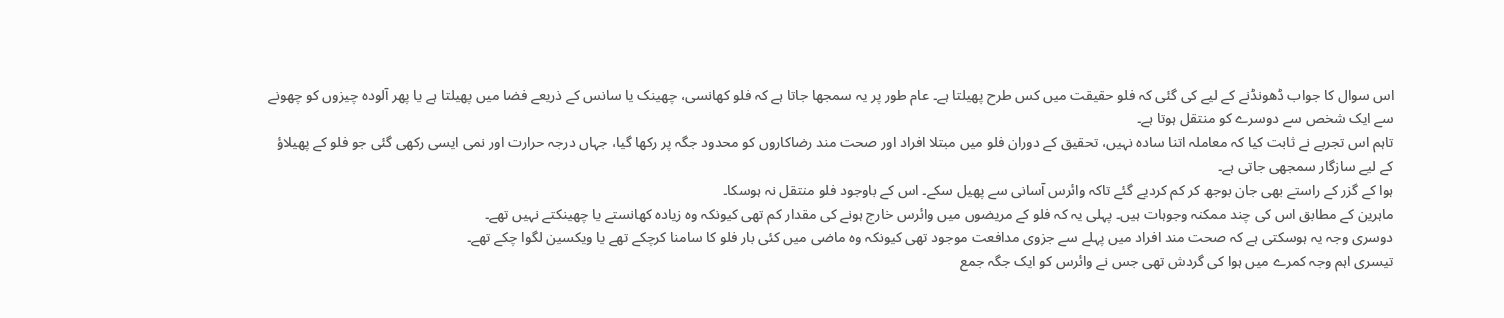اس سوال کا جواب ڈھونڈنے کے لیے کی گئی کہ فلو حقیقت میں کس طرح پھیلتا ہے۔ عام طور پر یہ سمجھا جاتا ہے کہ فلو کھانسی، چھینک یا سانس کے ذریعے فضا میں پھیلتا ہے یا پھر آلودہ چیزوں کو چھونے سے ایک شخص سے دوسرے کو منتقل ہوتا ہے۔
تاہم اس تجربے نے ثابت کیا کہ معاملہ اتنا سادہ نہیں، تحقیق کے دوران فلو میں مبتلا افراد اور صحت مند رضاکاروں کو محدود جگہ پر رکھا گیا، جہاں درجہ حرارت اور نمی ایسی رکھی گئی جو فلو کے پھیلاؤ کے لیے سازگار سمجھی جاتی ہے۔
ہوا کے گزر کے راستے بھی جان بوجھ کر کم کردیے گئے تاکہ وائرس آسانی سے پھیل سکے۔ اس کے باوجود فلو منتقل نہ ہوسکا۔
ماہرین کے مطابق اس کی چند ممکنہ وجوہات ہیں۔ پہلی یہ کہ فلو کے مریضوں میں وائرس خارج ہونے کی مقدار کم تھی کیونکہ وہ زیادہ کھانستے یا چھینکتے نہیں تھے۔
دوسری وجہ یہ ہوسکتی ہے کہ صحت مند افراد میں پہلے سے جزوی مدافعت موجود تھی کیونکہ وہ ماضی میں کئی بار فلو کا سامنا کرچکے تھے یا ویکسین لگوا چکے تھے۔
تیسری اہم وجہ کمرے میں ہوا کی گردش تھی جس نے وائرس کو ایک جگہ جمع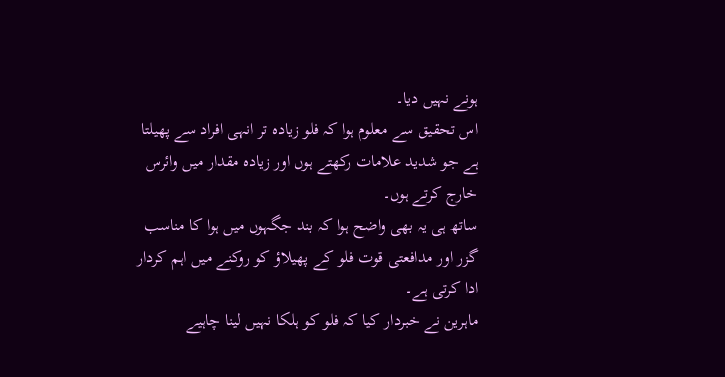ہونے نہیں دیا۔
اس تحقیق سے معلوم ہوا کہ فلو زیادہ تر انہی افراد سے پھیلتا ہے جو شدید علامات رکھتے ہوں اور زیادہ مقدار میں وائرس خارج کرتے ہوں۔
ساتھ ہی یہ بھی واضح ہوا کہ بند جگہوں میں ہوا کا مناسب گزر اور مدافعتی قوت فلو کے پھیلاؤ کو روکنے میں اہم کردار ادا کرتی ہے۔
ماہرین نے خبردار کیا کہ فلو کو ہلکا نہیں لینا چاہیے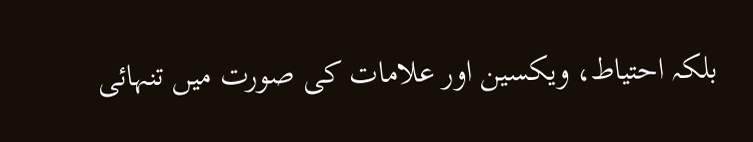بلکہ احتیاط، ویکسین اور علامات کی صورت میں تنہائی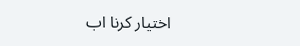اختیار کرنا اب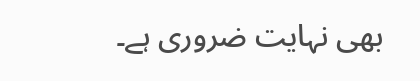بھی نہایت ضروری ہے۔